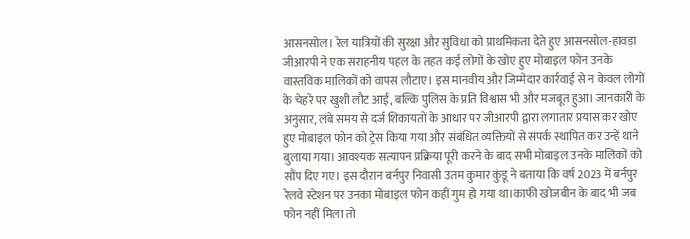आसनसोल। रेल यात्रियों की सुरक्षा और सुविधा को प्राथमिकता देते हुए आसनसोल-हावड़ा जीआरपी ने एक सराहनीय पहल के तहत कई लोगों के खोए हुए मोबाइल फोन उनके वास्तविक मालिकों को वापस लौटाए। इस मानवीय और जिम्मेदार कार्रवाई से न केवल लोगों के चेहरे पर खुशी लौट आई, बल्कि पुलिस के प्रति विश्वास भी और मजबूत हुआ। जानकारी के अनुसार, लंबे समय से दर्ज शिकायतों के आधार पर जीआरपी द्वारा लगातार प्रयास कर खोए हुए मोबाइल फोन को ट्रेस किया गया और संबंधित व्यक्तियों से संपर्क स्थापित कर उन्हें थाने बुलाया गया। आवश्यक सत्यापन प्रक्रिया पूरी करने के बाद सभी मोबाइल उनके मालिकों को सौंप दिए गए। इस दौरान बर्नपुर निवासी उतम कुमार कुंडू ने बताया कि वर्ष 2023 में बर्नपुर रेलवे स्टेशन पर उनका मोबाइल फोन कहीं गुम हो गया था।काफी खोजबीन के बाद भी जब फोन नहीं मिला तो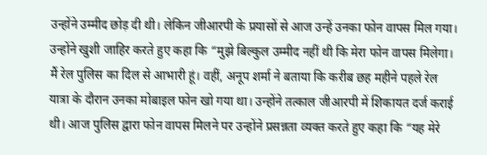उन्होंने उम्मीद छोड़ दी थी। लेकिन जीआरपी के प्रयासों से आज उन्हें उनका फोन वापस मिल गया। उन्होंने खुशी जाहिर करते हुए कहा कि “मुझे बिल्कुल उम्मीद नहीं थी कि मेरा फोन वापस मिलेगा। मैं रेल पुलिस का दिल से आभारी हूं। वहीं, अनूप शर्मा ने बताया कि करीब छह महीने पहले रेल यात्रा के दौरान उनका मोबाइल फोन खो गया था। उन्होंने तत्काल जीआरपी में शिकायत दर्ज कराई थी। आज पुलिस द्वारा फोन वापस मिलने पर उन्होंने प्रसन्नता व्यक्त करते हुए कहा कि “यह मेरे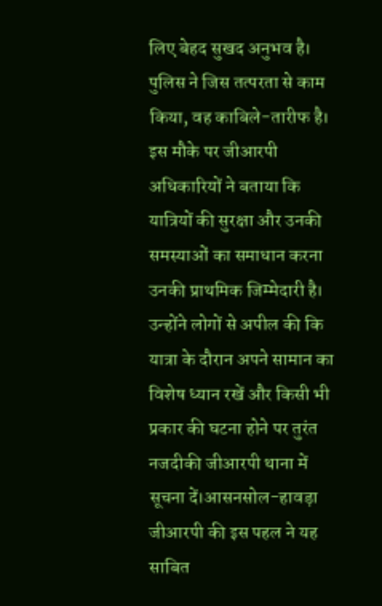लिए बेहद सुखद अनुभव है। पुलिस ने जिस तत्परता से काम किया, वह काबिले-तारीफ है। इस मौके पर जीआरपी अधिकारियों ने बताया कि यात्रियों की सुरक्षा और उनकी समस्याओं का समाधान करना उनकी प्राथमिक जिम्मेदारी है। उन्होंने लोगों से अपील की कि यात्रा के दौरान अपने सामान का विशेष ध्यान रखें और किसी भी प्रकार की घटना होने पर तुरंत नजदीकी जीआरपी थाना में सूचना दें।आसनसोल-हावड़ा जीआरपी की इस पहल ने यह साबित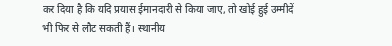कर दिया है कि यदि प्रयास ईमानदारी से किया जाए, तो खोई हुई उम्मीदें भी फिर से लौट सकती हैं। स्थानीय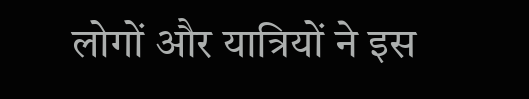लोगों और यात्रियों ने इस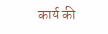कार्य की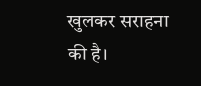खुलकर सराहना की है।